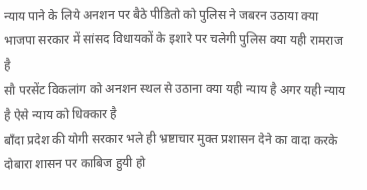न्याय पाने के लिये अनशन पर बैठे पीडितो को पुलिस ने जबरन उठाया क्या भाजपा सरकार में सांसद विधायकों के इशारे पर चलेगी पुलिस क्या यही रामराज है
सौ परसेंट विकलांग को अनशन स्थल से उठाना क्या यही न्याय है अगर यही न्याय है ऐसे न्याय को धिक्कार है
बाँदा प्रदेश की योगी सरकार भले ही भ्रष्टाचार मुक्त प्रशासन देने का वादा करके दोबारा शासन पर काबिज हुयी हो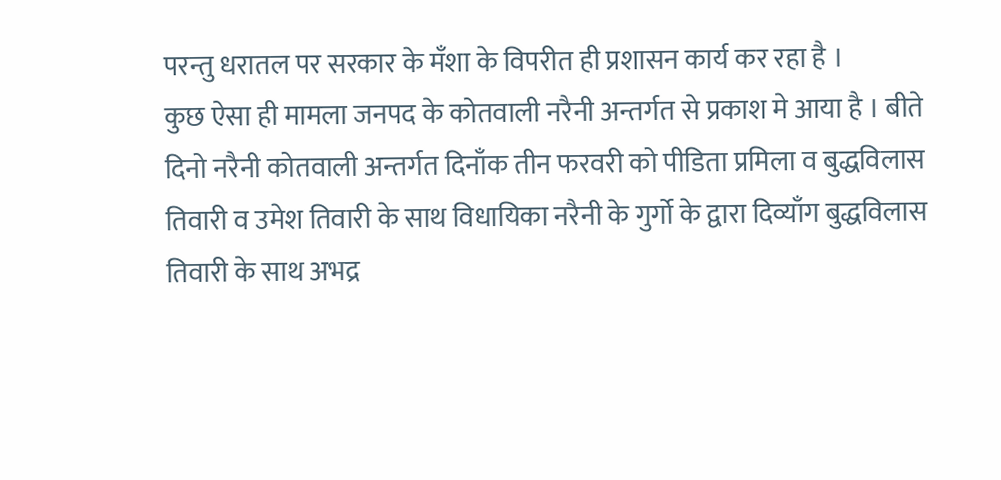परन्तु धरातल पर सरकार के मँशा के विपरीत ही प्रशासन कार्य कर रहा है ।
कुछ ऐसा ही मामला जनपद के कोतवाली नरैनी अन्तर्गत से प्रकाश मे आया है । बीते दिनो नरैनी कोतवाली अन्तर्गत दिनाँक तीन फरवरी को पीडिता प्रमिला व बुद्धविलास तिवारी व उमेश तिवारी के साथ विधायिका नरैनी के गुर्गो के द्वारा दिव्याँग बुद्धविलास तिवारी के साथ अभद्र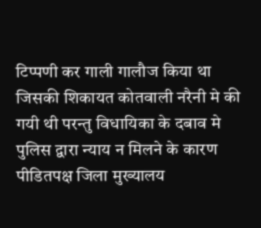टिप्पणी कर गाली गालौज किया था जिसकी शिकायत कोतवाली नरैनी मे की गयी थी परन्तु विधायिका के दबाव मे पुलिस द्वारा न्याय न मिलने के कारण पीडितपक्ष जिला मुख्यालय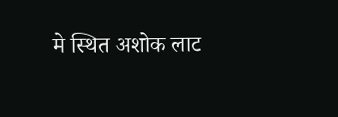मे स्थित अशोक लाट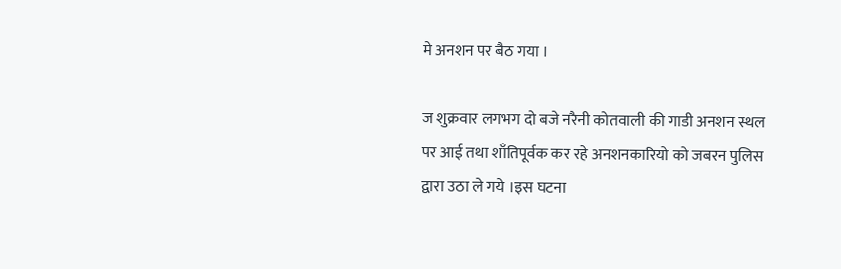मे अनशन पर बैठ गया ।

ज शुक्रवार लगभग दो बजे नरैनी कोतवाली की गाडी अनशन स्थल पर आई तथा शाँतिपूर्वक कर रहे अनशनकारियो को जबरन पुलिस द्वारा उठा ले गये ।इस घटना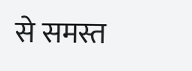से समस्त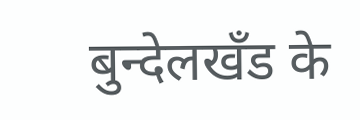बुन्देलखँड के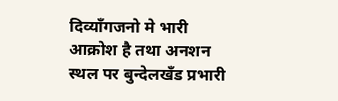दिव्याँगजनो मे भारी आक्रोश है तथा अनशन स्थल पर बुन्देलखँड प्रभारी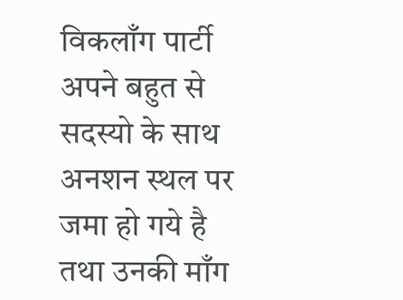विकलाँग पार्टी अपने बहुत से सदस्यो के साथ अनशन स्थल पर जमा हो गये है तथा उनकी माँग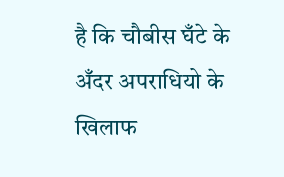है कि चौबीस घँटे के अँदर अपराधियो के खिलाफ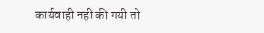कार्यवाही नही की गयी तो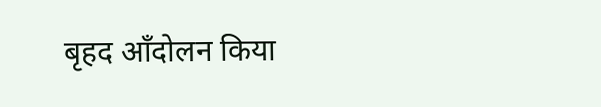बृहद आँदोलन किया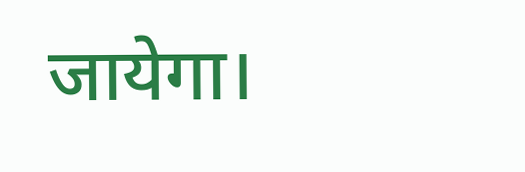जायेगा।